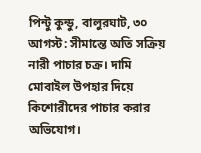পিন্টু কুন্ডু, বালুরঘাট, ৩০ আগস্ট: সীমান্তে অতি সক্রিয় নারী পাচার চক্র। দামি মোবাইল উপহার দিয়ে কিশোরীদের পাচার করার অভিযোগ।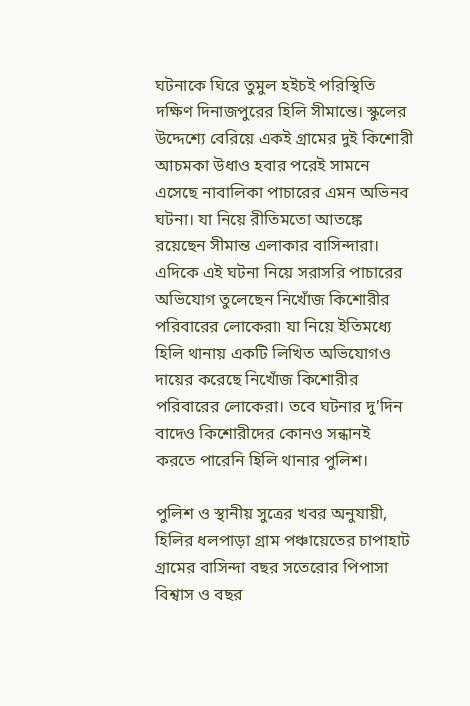ঘটনাকে ঘিরে তুমুল হইচই পরিস্থিতি দক্ষিণ দিনাজপুরের হিলি সীমান্তে। স্কুলের উদ্দেশ্যে বেরিয়ে একই গ্রামের দুই কিশোরী আচমকা উধাও হবার পরেই সামনে এসেছে নাবালিকা পাচারের এমন অভিনব ঘটনা। যা নিয়ে রীতিমতো আতঙ্কে রয়েছেন সীমান্ত এলাকার বাসিন্দারা।
এদিকে এই ঘটনা নিয়ে সরাসরি পাচারের অভিযোগ তুলেছেন নিখোঁজ কিশোরীর পরিবারের লোকেরা৷ যা নিয়ে ইতিমধ্যে হিলি থানায় একটি লিখিত অভিযোগও দায়ের করেছে নিখোঁজ কিশোরীর পরিবারের লোকেরা। তবে ঘটনার দু’দিন বাদেও কিশোরীদের কোনও সন্ধানই করতে পারেনি হিলি থানার পুলিশ।

পুলিশ ও স্থানীয় সুত্রের খবর অনুযায়ী, হিলির ধলপাড়া গ্রাম পঞ্চায়েতের চাপাহাট গ্রামের বাসিন্দা বছর সতেরোর পিপাসা বিশ্বাস ও বছর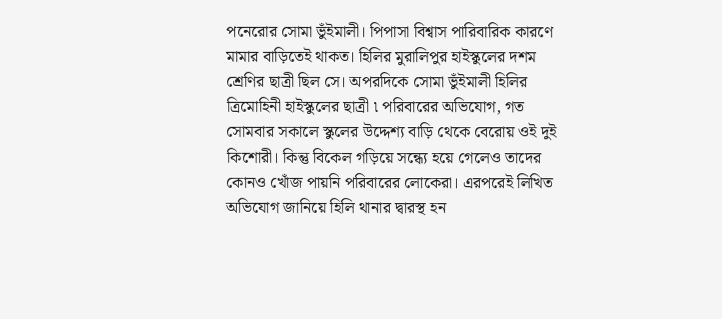পনেরোর সোমা ভুঁইমালী। পিপাসা বিশ্বাস পারিবারিক কারণে মামার বাড়িতেই থাকত। হিলির মুরালিপুর হাইস্কুলের দশম শ্রেণির ছাত্রী ছিল সে। অপরদিকে সোমা ভুঁইমালী হিলির ত্রিমোহিনী হাইস্কুলের ছাত্রী ৷ পরিবারের অভিযোগ, গত সোমবার সকালে স্কুলের উদ্দেশ্য বাড়ি থেকে বেরোয় ওই দুই কিশোরী। কিন্তু বিকেল গড়িয়ে সন্ধ্যে হয়ে গেলেও তাদের কোনও খোঁজ পায়নি পরিবারের লোকেরা। এরপরেই লিখিত অভিযোগ জানিয়ে হিলি থানার দ্বারস্থ হন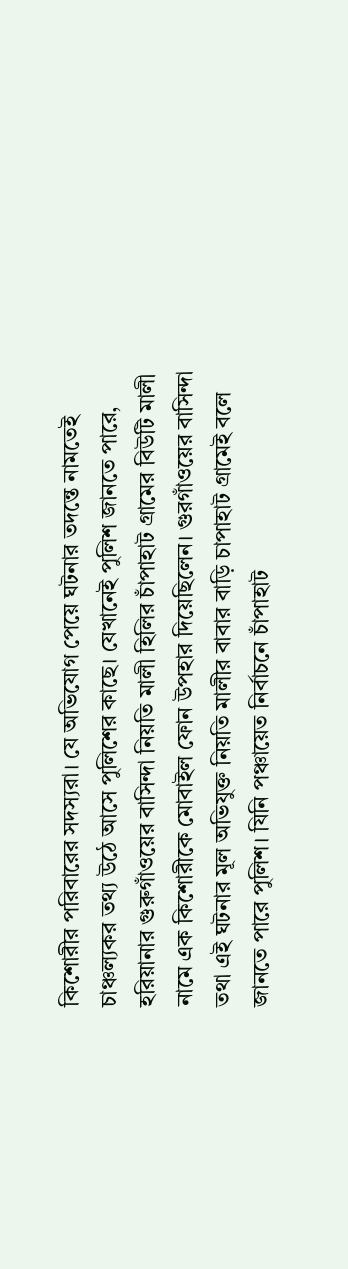কিশোরীর পরিবারের সদস্যরা। যে অভিযোগ পেয়ে ঘটনার তদন্তে নামতেই চাঞ্চল্যকর তথ্য উঠে আসে পুলিশের কাছে। যেখানেই পুলিশ জানতে পারে, হরিয়ানার গুরুগাঁওয়ের বাসিন্দা নিয়তি মালী হিলির চাঁপাহাট গ্রামের বিউটি মালী নামে এক কিশোরীকে মোবাইল ফোন উপহার দিয়েছিলেন। গুরগাঁওয়ের বাসিন্দা তথা এই ঘটনার মূল অভিযুক্ত নিয়তি মালীর বাবার বাড়ি চাপাহাট গ্রামেই বলে জানতে পারে পুলিশ। যিনি পঞ্চায়েত নির্বাচনে চাঁপাহাট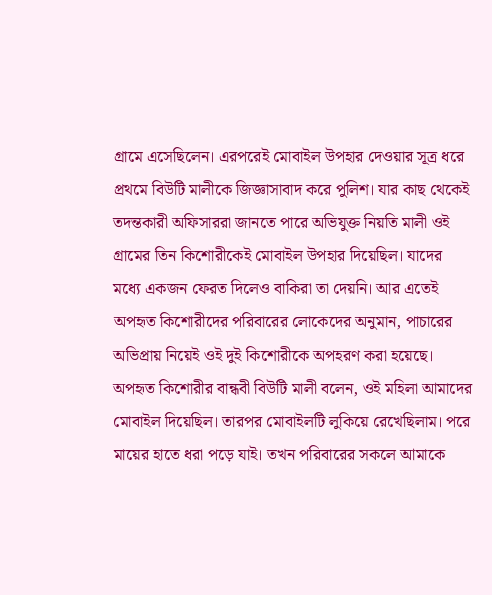গ্রামে এসেছিলেন। এরপরেই মোবাইল উপহার দেওয়ার সূত্র ধরে প্রথমে বিউটি মালীকে জিজ্ঞাসাবাদ করে পুলিশ। যার কাছ থেকেই তদন্তকারী অফিসাররা জানতে পারে অভিযুক্ত নিয়তি মালী ওই গ্রামের তিন কিশোরীকেই মোবাইল উপহার দিয়েছিল। যাদের মধ্যে একজন ফেরত দিলেও বাকিরা তা দেয়নি। আর এতেই অপহৃত কিশোরীদের পরিবারের লোকেদের অনুমান, পাচারের অভিপ্রায় নিয়েই ওই দুই কিশোরীকে অপহরণ করা হয়েছে।
অপহৃত কিশোরীর বান্ধবী বিউটি মালী বলেন, ওই মহিলা আমাদের মোবাইল দিয়েছিল। তারপর মোবাইলটি লুকিয়ে রেখেছিলাম। পরে মায়ের হাতে ধরা পড়ে যাই। তখন পরিবারের সকলে আমাকে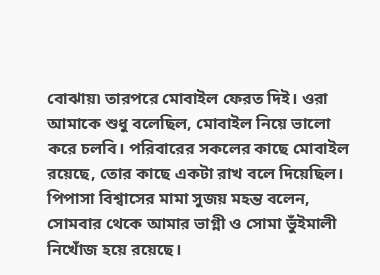বোঝায়৷ তারপরে মোবাইল ফেরত দিই। ওরা আমাকে শুধু বলেছিল, মোবাইল নিয়ে ভালো করে চলবি। পরিবারের সকলের কাছে মোবাইল রয়েছে, তোর কাছে একটা রাখ বলে দিয়েছিল।
পিপাসা বিশ্বাসের মামা সুজয় মহন্ত বলেন, সোমবার থেকে আমার ভাগ্নী ও সোমা ভুঁইমালী নিখোঁজ হয়ে রয়েছে।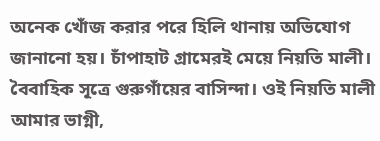অনেক খোঁজ করার পরে হিলি থানায় অভিযোগ জানানো হয়। চাঁপাহাট গ্রামেরই মেয়ে নিয়তি মালী। বৈবাহিক সূত্রে গুরুগাঁয়ের বাসিন্দা। ওই নিয়তি মালী আমার ভাগ্নী,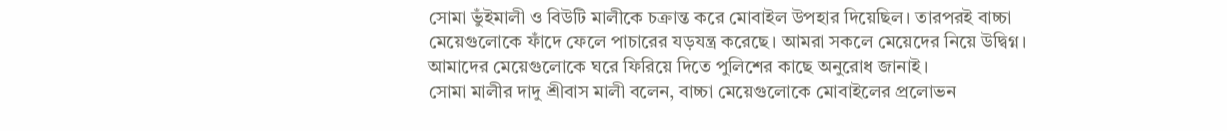সোমা ভুঁইমালী ও বিউটি মালীকে চক্রান্ত করে মোবাইল উপহার দিয়েছিল। তারপরই বাচ্চা মেয়েগুলোকে ফাঁদে ফেলে পাচারের যড়যন্ত্র করেছে। আমরা সকলে মেয়েদের নিয়ে উদ্বিগ্ন। আমাদের মেয়েগুলোকে ঘরে ফিরিয়ে দিতে পুলিশের কাছে অনুরোধ জানাই।
সোমা মালীর দাদু শ্রীবাস মালী বলেন, বাচ্চা মেয়েগুলোকে মোবাইলের প্রলোভন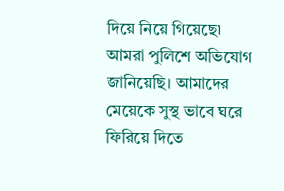দিয়ে নিয়ে গিয়েছে৷ আমরা পুলিশে অভিযোগ জানিয়েছি। আমাদের মেয়েকে সুস্থ ভাবে ঘরে ফিরিয়ে দিতে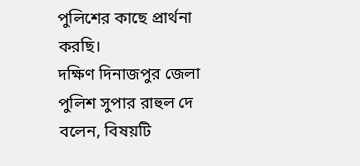পুলিশের কাছে প্রার্থনা করছি।
দক্ষিণ দিনাজপুর জেলা পুলিশ সুপার রাহুল দে বলেন, বিষয়টি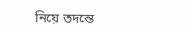নিয়ে তদন্তে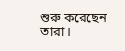শুরু করেছেন তারা।